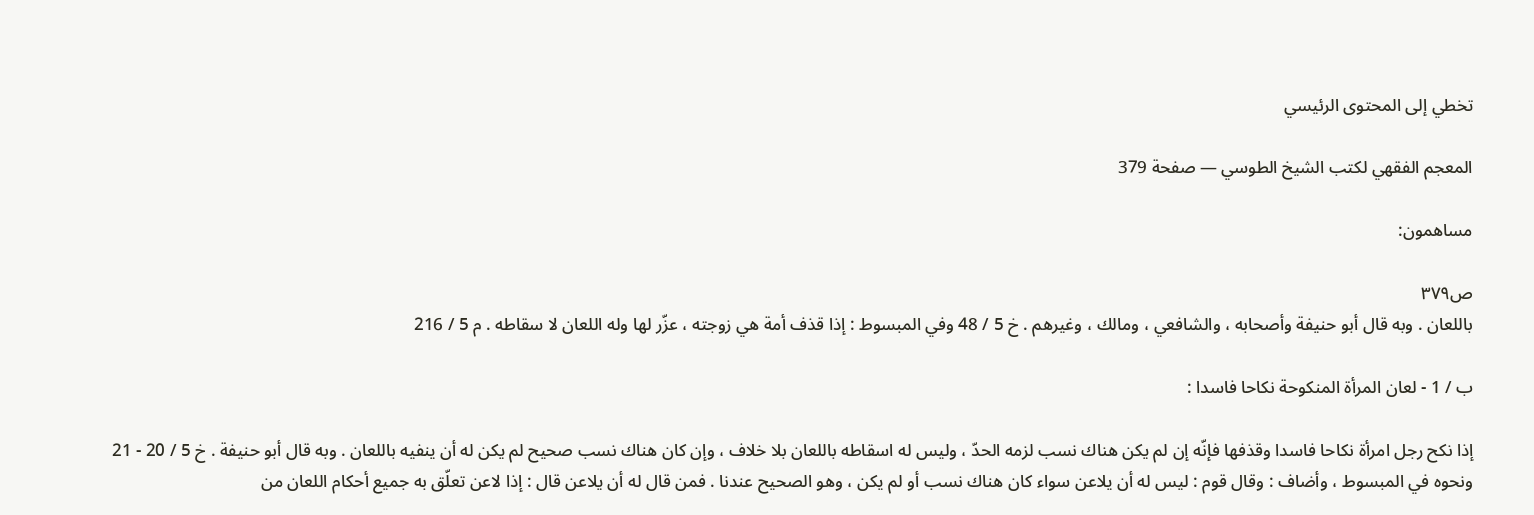تخطي إلى المحتوى الرئيسي

المعجم الفقهي لكتب الشيخ الطوسي — صفحة 379

مساهمون:

ص٣٧٩
باللعان . وبه قال أبو حنيفة وأصحابه ، والشافعي ، ومالك ، وغيرهم . خ 5 / 48 وفي المبسوط : إذا قذف أمة هي زوجته ، عزّر لها وله اللعان لا سقاطه . م 5 / 216

ب / 1 - لعان المرأة المنكوحة نكاحا فاسدا :

إذا نكح رجل امرأة نكاحا فاسدا وقذفها فإنّه إن لم يكن هناك نسب لزمه الحدّ ، وليس له اسقاطه باللعان بلا خلاف ، وإن كان هناك نسب صحيح لم يكن له أن ينفيه باللعان . وبه قال أبو حنيفة . خ 5 / 20 - 21 ونحوه في المبسوط ، وأضاف : وقال قوم : ليس له أن يلاعن سواء كان هناك نسب أو لم يكن ، وهو الصحيح عندنا . فمن قال له أن يلاعن قال : إذا لاعن تعلّق به جميع أحكام اللعان من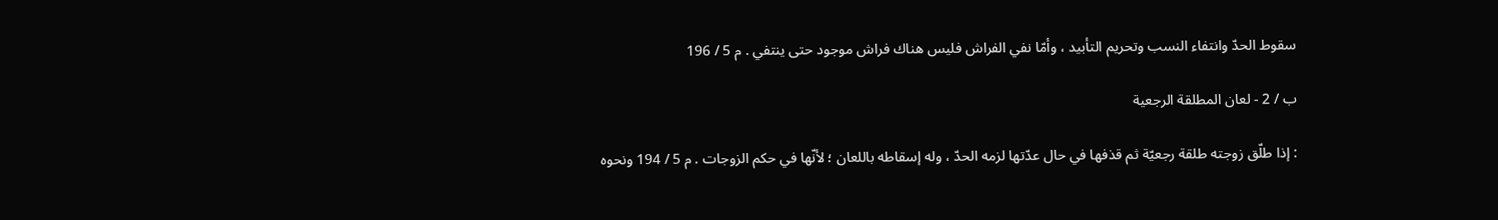سقوط الحدّ وانتفاء النسب وتحريم التأبيد ، وأمّا نفي الفراش فليس هناك فراش موجود حتى ينتفي . م 5 / 196

ب / 2 - لعان المطلقة الرجعية

: إذا طلّق زوجته طلقة رجعيّة ثم قذفها في حال عدّتها لزمه الحدّ ، وله إسقاطه باللعان ؛ لأنّها في حكم الزوجات . م 5 / 194 ونحوه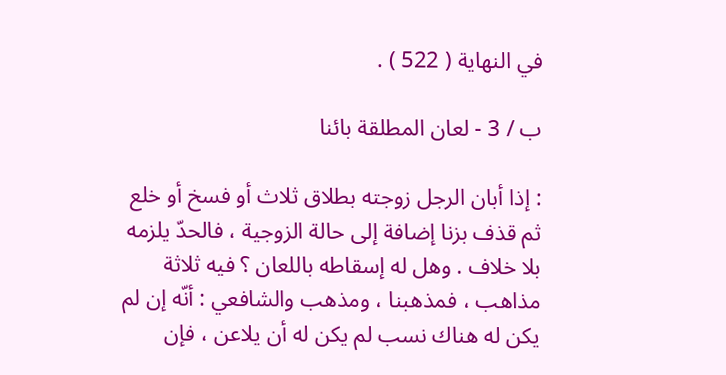في النهاية ( 522 ) .

ب / 3 - لعان المطلقة بائنا

: إذا أبان الرجل زوجته بطلاق ثلاث أو فسخ أو خلع ثم قذف بزنا إضافة إلى حالة الزوجية ، فالحدّ يلزمه بلا خلاف . وهل له إسقاطه باللعان ؟ فيه ثلاثة مذاهب ، فمذهبنا ، ومذهب والشافعي : أنّه إن لم يكن له هناك نسب لم يكن له أن يلاعن ، فإن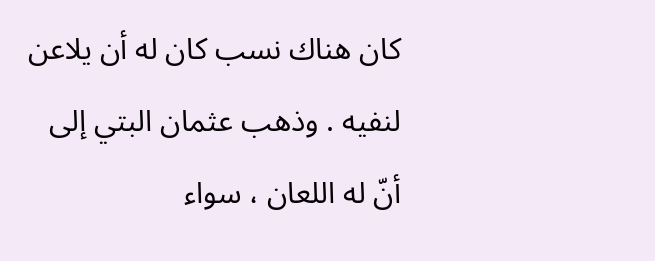كان هناك نسب كان له أن يلاعن لنفيه . وذهب عثمان البتي إلى أنّ له اللعان ، سواء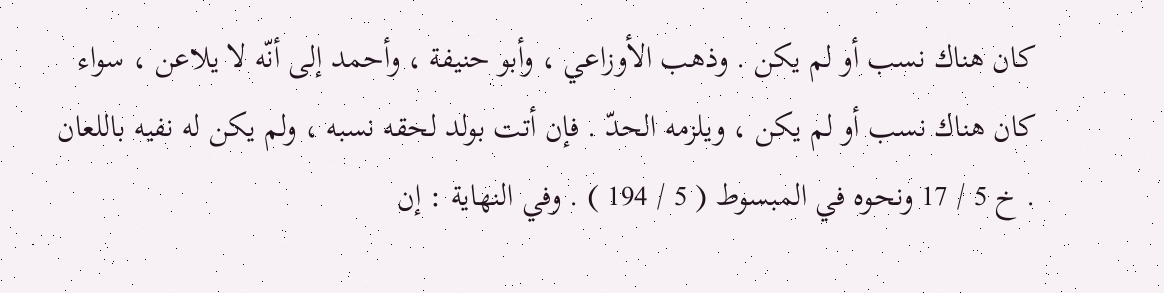كان هناك نسب أو لم يكن . وذهب الأوزاعي ، وأبو حنيفة ، وأحمد إلى أنّه لا يلاعن ، سواء كان هناك نسب أو لم يكن ، ويلزمه الحدّ . فإن أتت بولد لحقه نسبه ، ولم يكن له نفيه باللعان . خ 5 / 17 ونحوه في المبسوط ( 5 / 194 ) . وفي النهاية : إن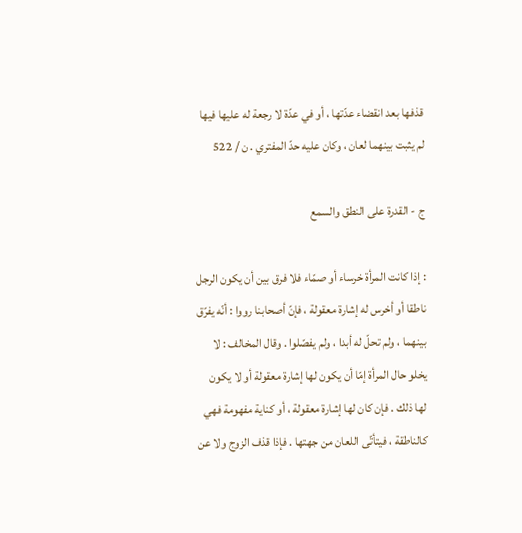قذفها بعد انقضاء عدّتها ، أو في عدّة لا رجعة له عليها فيها لم يثبت بينهما لعان ، وكان عليه حدّ المفتري . ن / 522

ج - القدرة على النطق والسمع

: إذا كانت المرأة خرساء أو صمّاء فلا فرق بين أن يكون الرجل ناطقا أو أخرس له إشارة معقولة ، فإنّ أصحابنا رووا : أنّه يفرّق بينهما ، ولم تحلّ له أبدا ، ولم يفصّلوا . وقال المخالف : لا يخلو حال المرأة إمّا أن يكون لها إشارة معقولة أو لا يكون لها ذلك . فإن كان لها إشارة معقولة ، أو كناية مفهومة فهي كالناطقة ، فيتأتّى اللعان من جهتها . فإذا قذف الزوج ولا عن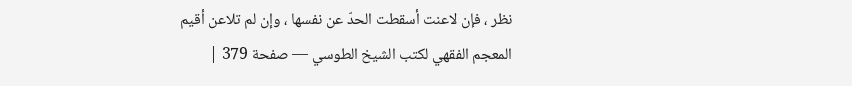نظر ، فإن لاعنت أسقطت الحدّ عن نفسها ، وإن لم تلاعن أقيم
المعجم الفقهي لكتب الشيخ الطوسي — صفحة 379 |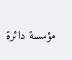مؤسسة دائرة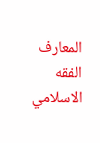المعارف الفقه الاسلامي